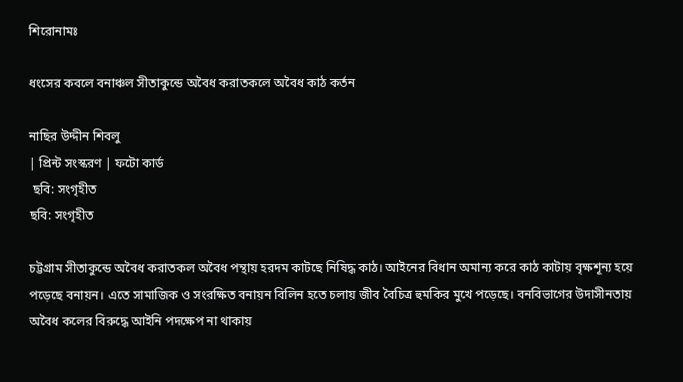শিরোনামঃ

ধংসের কবলে বনাঞ্চল সীতাকুন্ডে অবৈধ করাতকলে অবৈধ কাঠ কর্তন

নাছির উদ্দীন শিবলু
| প্রিন্ট সংস্করণ | ফটো কার্ড
 ছবি: সংগৃহীত
ছবি: সংগৃহীত

চট্টগ্রাম সীতাকুন্ডে অবৈধ করাতকল অবৈধ পন্থায় হরদম কাটছে নিষিদ্ধ কাঠ। আইনের বিধান অমান্য করে কাঠ কাটায় বৃক্ষশূন্য হয়ে পড়েছে বনায়ন। এতে সামাজিক ও সংরক্ষিত বনায়ন বিলিন হতে চলায় জীব বৈচিত্র হুমকির মুখে পড়েছে। বনবিভাগের উদাসীনতায় অবৈধ কলের বিরুদ্ধে আইনি পদক্ষেপ না থাকায়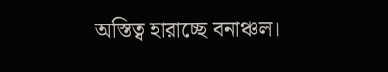অস্তিত্ব হারাচ্ছে বনাঞ্চল।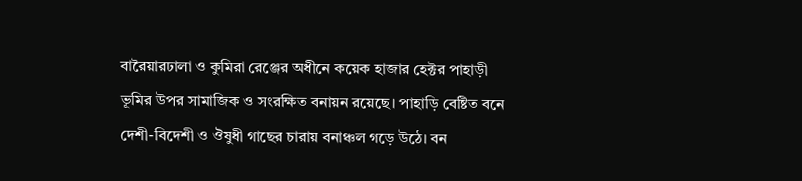বারৈয়ারঢালা ও কুমিরা রেঞ্জের অধীনে কয়েক হাজার হেক্টর পাহাড়ী ভূমির উপর সামাজিক ও সংরক্ষিত বনায়ন রয়েছে। পাহাড়ি বেষ্টিত বনে দেশী-বিদেশী ও ঔষুধী গাছের চারায় বনাঞ্চল গড়ে উঠে। বন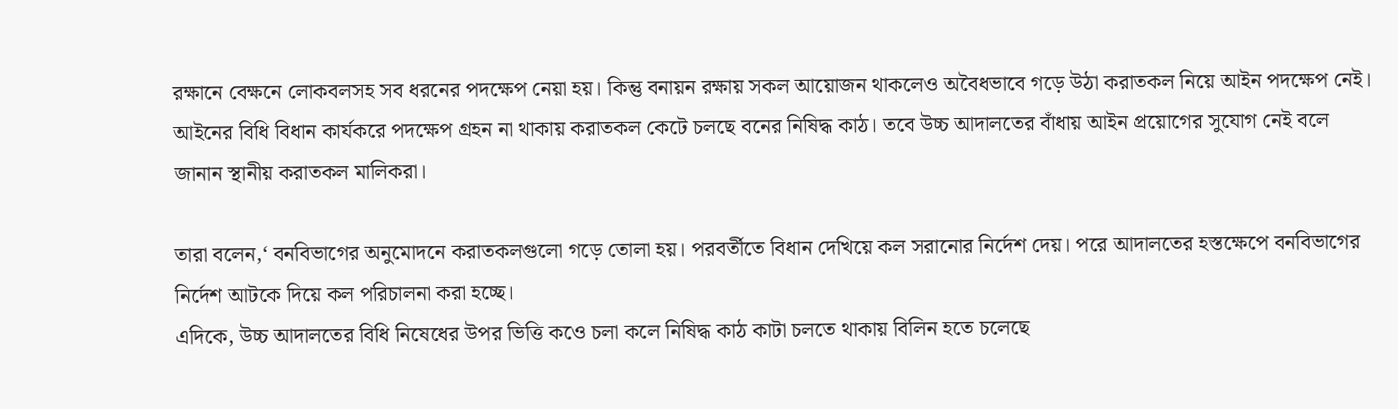রক্ষানে বেক্ষনে লোকবলসহ সব ধরনের পদক্ষেপ নেয়া হয়। কিন্তু বনায়ন রক্ষায় সকল আয়োজন থাকলেও অবৈধভাবে গড়ে উঠা করাতকল নিয়ে আইন পদক্ষেপ নেই। আইনের বিধি বিধান কার্যকরে পদক্ষেপ গ্রহন না থাকায় করাতকল কেটে চলছে বনের নিষিদ্ধ কাঠ। তবে উচ্চ আদালতের বাঁধায় আইন প্রয়োগের সুযোগ নেই বলে জানান স্থানীয় করাতকল মালিকরা।

তারা বলেন,‘ বনবিভাগের অনুমোদনে করাতকলগুলো গড়ে তোলা হয়। পরবর্তীতে বিধান দেখিয়ে কল সরানোর নির্দেশ দেয়। পরে আদালতের হস্তক্ষেপে বনবিভাগের নির্দেশ আটকে দিয়ে কল পরিচালনা করা হচ্ছে।
এদিকে, উচ্চ আদালতের বিধি নিষেধের উপর ভিত্তি কওে চলা কলে নিষিদ্ধ কাঠ কাটা চলতে থাকায় বিলিন হতে চলেছে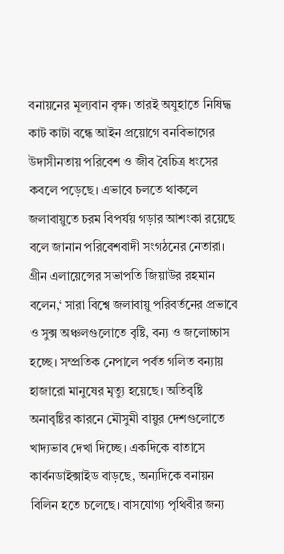বনায়নের মূল্যবান বৃক্ষ। তারই অযুহাতে নিষিদ্ধ কাট কাটা বন্ধে আইন প্রয়োগে বনবিভাগের উদাসীনতায় পরিবেশ ও জীব বৈচিত্র ধংসের কবলে পড়েছে। এভাবে চলতে থাকলে জলাবায়ুতে চরম বিপর্যয় গড়ার আশংকা রয়েছে বলে জানান পরিবেশবাদী সংগঠনের নেতারা।
গ্রীন এলায়েন্সের সভাপতি জিয়াউর রহমান বলেন,‘ সারা বিশ্বে জলাবায়ু পরিবর্তনের প্রভাবে ও সুক্স অঞ্চলগুলোতে বৃষ্টি, বন্য ও জলোচ্চাস হচ্ছে। সম্প্রতিক নেপালে পর্বত গলিত বন্যায় হাজারো মানুষের মৃত্যু হয়েছে। অতিবৃষ্টি অনাবৃষ্টির কারনে মৌসুমী বায়ুর দেশগুলোতে খাদ্যভাব দেখা দিচ্ছে। একদিকে বাতাসে কার্বনডাইক্সাইড বাড়ছে, অন্যদিকে বনায়ন বিলিন হতে চলেছে। বাসযোগ্য পৃথিবীর জন্য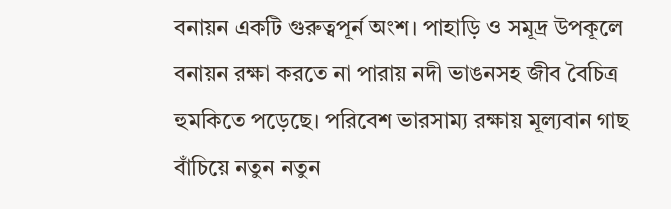বনায়ন একটি গুরুত্বপূর্ন অংশ। পাহাড়ি ও সমূদ্র উপকূলে বনায়ন রক্ষা করতে না পারায় নদী ভাঙনসহ জীব বৈচিত্র হুমকিতে পড়েছে। পরিবেশ ভারসাম্য রক্ষায় মূল্যবান গাছ বাঁচিয়ে নতুন নতুন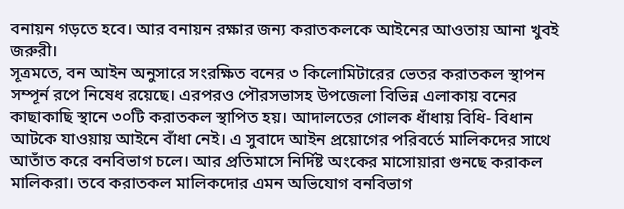বনায়ন গড়তে হবে। আর বনায়ন রক্ষার জন্য করাতকলকে আইনের আওতায় আনা খুবই জরুরী।
সূত্রমতে, বন আইন অনুসারে সংরক্ষিত বনের ৩ কিলোমিটারের ভেতর করাতকল স্থাপন সম্পূর্ন রপে নিষেধ রয়েছে। এরপরও পৌরসভাসহ উপজেলা বিভিন্ন এলাকায় বনের কাছাকাছি স্থানে ৩০টি করাতকল স্থাপিত হয়। আদালতের গোলক ধাঁধায় বিধি- বিধান আটকে যাওয়ায় আইনে বাঁধা নেই। এ সুবাদে আইন প্রয়োগের পরিবর্তে মালিকদের সাথে আতাঁত করে বনবিভাগ চলে। আর প্রতিমাসে নির্দিষ্ট অংকের মাসোয়ারা গুনছে করাকল মালিকরা। তবে করাতকল মালিকদোর এমন অভিযোগ বনবিভাগ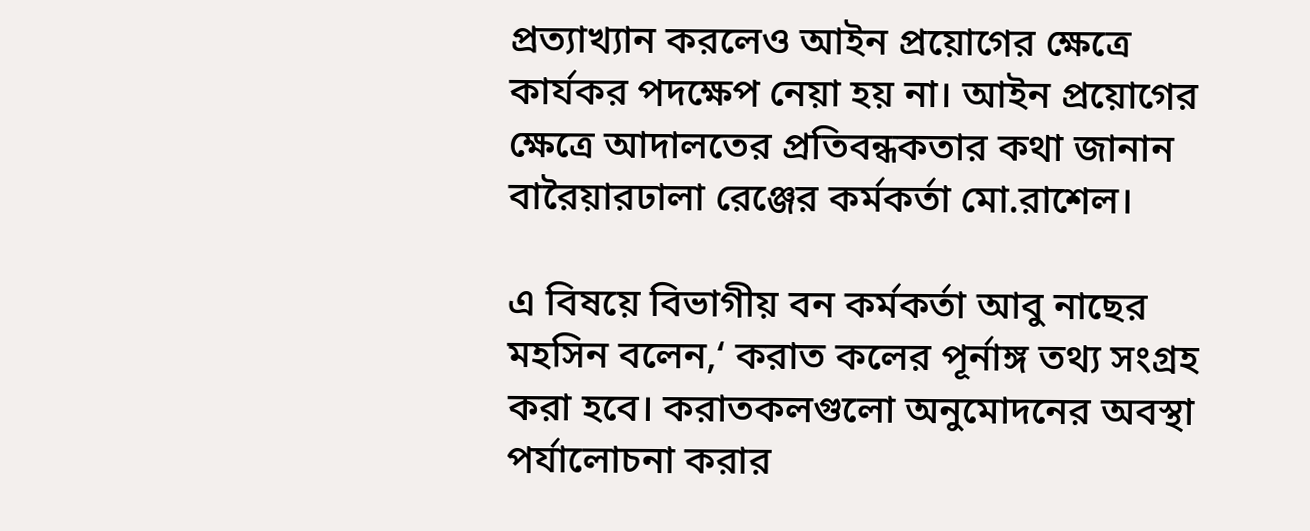প্রত্যাখ্যান করলেও আইন প্রয়োগের ক্ষেত্রে কার্যকর পদক্ষেপ নেয়া হয় না। আইন প্রয়োগের ক্ষেত্রে আদালতের প্রতিবন্ধকতার কথা জানান বারৈয়ারঢালা রেঞ্জের কর্মকর্তা মো.রাশেল।

এ বিষয়ে বিভাগীয় বন কর্মকর্তা আবু নাছের মহসিন বলেন,‘ করাত কলের পূর্নাঙ্গ তথ্য সংগ্রহ করা হবে। করাতকলগুলো অনুমোদনের অবস্থা পর্যালোচনা করার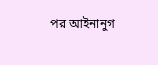পর আইনানুগ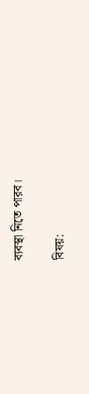ব্যবস্থা নিতে পারব।

বিষয়: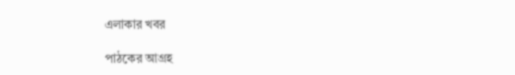এলাকার খবর

পাঠকের আগ্রহ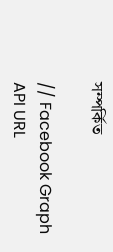সম্পর্কিত

// Facebook Graph API URL